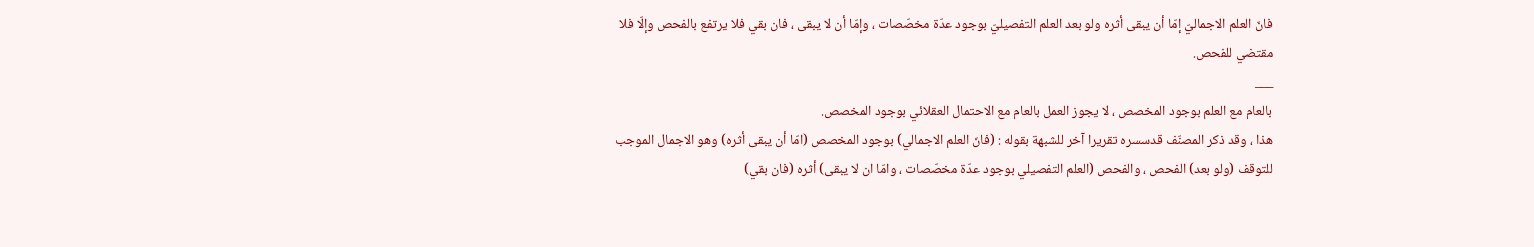فانّ العلم الاجماليّ إمّا أن يبقى أثره ولو بعد العلم التفصيليّ بوجود عدّة مخصّصات ، وإمّا أن لا يبقى ، فان بقي فلا يرتفع بالفحص وإلّا فلا مقتضي للفحص.
___
بالعام مع العلم بوجود المخصص ، لا يجوز العمل بالعام مع الاحتمال العقلائي بوجود المخصص.
هذا ، وقد ذكر المصنّف قدسسره تقريرا آخر للشبهة بقوله : (فانّ العلم الاجمالي) بوجود المخصص (امّا أن يبقى أثره) وهو الاجمال الموجب للتوقف (ولو بعد) الفحص ، والفحص (العلم التفصيلي بوجود عدّة مخصّصات ، وامّا ان لا يبقى) أثره (فان بقي)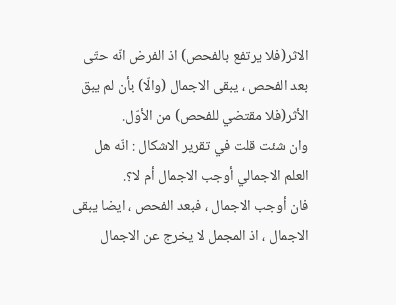الاثر(فلا يرتفع بالفحص) اذ الفرض انّه حتّى بعد الفحص ، يبقى الاجمال (والّا) بأن لم يبق الأثر(فلا مقتضي للفحص) من الأوّل.
وان شئت قلت في تقرير الاشكال : انّه هل العلم الاجمالي أوجب الاجمال أم لا؟.
فان أوجب الاجمال ، فبعد الفحص ، ايضا يبقى الاجمال ، اذ المجمل لا يخرج عن الاجمال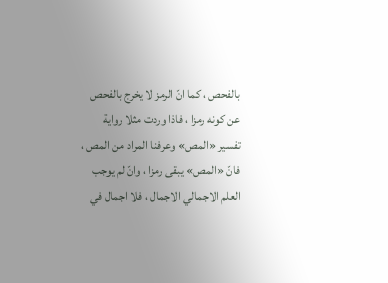بالفحص ، كما انّ الرمز لا يخرج بالفحص عن كونه رمزا ، فاذا وردت مثلا رواية تفسير «المص» وعرفنا المراد من المص ، فانّ «المص» يبقى رمزا ، وانّ لم يوجب العلم الاجمالي الاجمال ، فلا اجمال في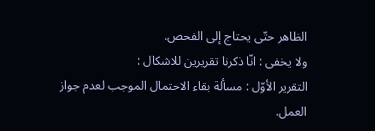الظاهر حتّى يحتاج إلى الفحص.
ولا يخفى : انّا ذكرنا تقريرين للاشكال :
التقرير الأوّل : مسألة بقاء الاحتمال الموجب لعدم جواز العمل.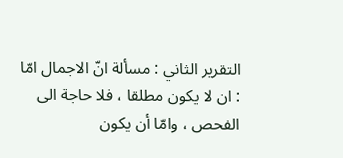التقرير الثاني : مسألة انّ الاجمال امّا : ان لا يكون مطلقا ، فلا حاجة الى الفحص ، وامّا أن يكون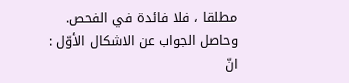مطلقا ، فلا فائدة في الفحص.
وحاصل الجواب عن الاشكال الأوّل : انّ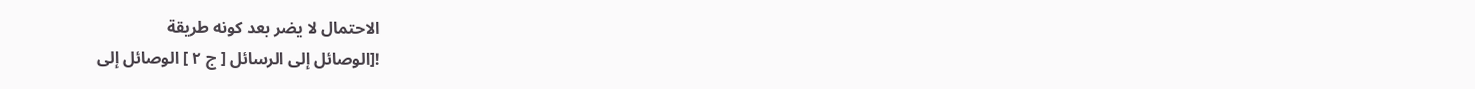الاحتمال لا يضر بعد كونه طريقة
![الوصائل إلى الرسائل [ ج ٢ ] الوصائل إلى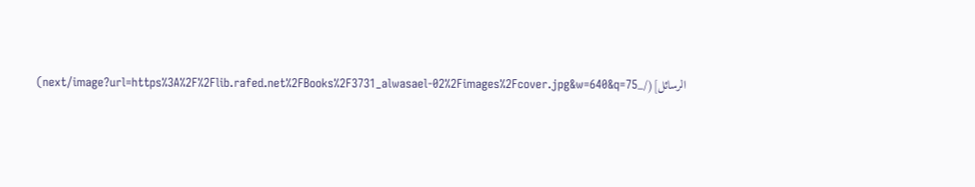الرسائل](/_next/image?url=https%3A%2F%2Flib.rafed.net%2FBooks%2F3731_alwasael-02%2Fimages%2Fcover.jpg&w=640&q=75)